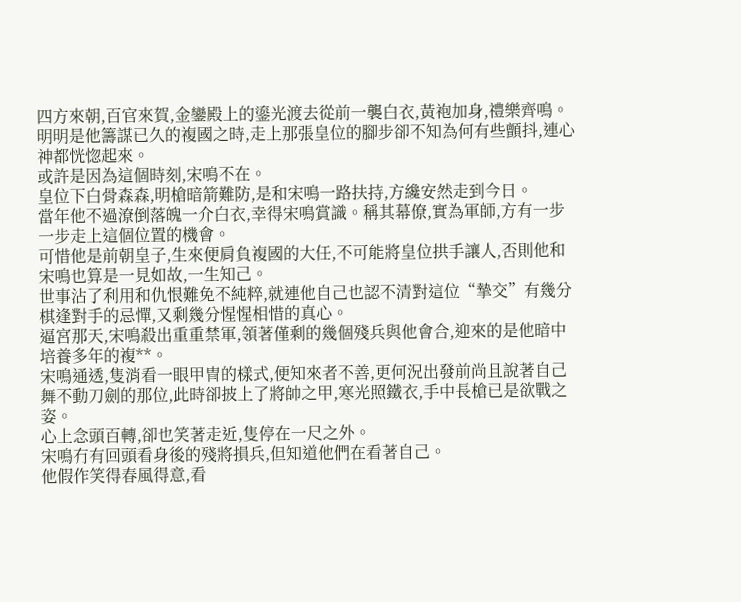四方來朝,百官來賀,金鑾殿上的鎏光渡去從前一襲白衣,黃袍加身,禮樂齊鳴。
明明是他籌謀已久的複國之時,走上那張皇位的腳步卻不知為何有些顫抖,連心神都恍惚起來。
或許是因為這個時刻,宋鳴不在。
皇位下白骨森森,明槍暗箭難防,是和宋鳴一路扶持,方纔安然走到今日。
當年他不過潦倒落魄一介白衣,幸得宋鳴賞識。稱其幕僚,實為軍師,方有一步一步走上這個位置的機會。
可惜他是前朝皇子,生來便肩負複國的大任,不可能將皇位拱手讓人,否則他和宋鳴也算是一見如故,一生知己。
世事沾了利用和仇恨難免不純粹,就連他自己也認不清對這位“摯交”有幾分棋逢對手的忌憚,又剩幾分惺惺相惜的真心。
逼宮那天,宋鳴殺出重重禁軍,領著僅剩的幾個殘兵與他會合,迎來的是他暗中培養多年的複**。
宋鳴通透,隻消看一眼甲冑的樣式,便知來者不善,更何況出發前尚且說著自己舞不動刀劍的那位,此時卻披上了將帥之甲,寒光照鐵衣,手中長槍已是欲戰之姿。
心上念頭百轉,卻也笑著走近,隻停在一尺之外。
宋鳴冇有回頭看身後的殘將損兵,但知道他們在看著自己。
他假作笑得春風得意,看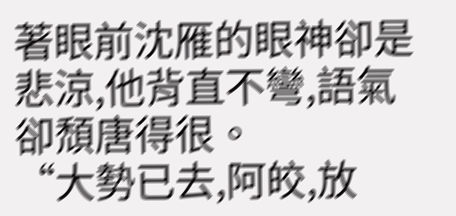著眼前沈雁的眼神卻是悲涼,他背直不彎,語氣卻頹唐得很。
“大勢已去,阿皎,放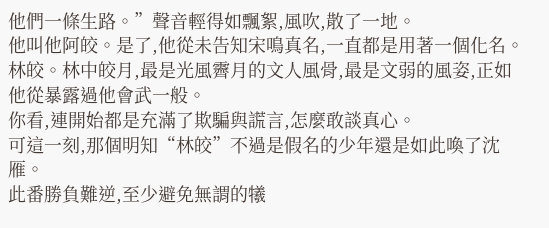他們一條生路。”聲音輕得如飄絮,風吹,散了一地。
他叫他阿皎。是了,他從未告知宋鳴真名,一直都是用著一個化名。
林皎。林中皎月,最是光風霽月的文人風骨,最是文弱的風姿,正如他從暴露過他會武一般。
你看,連開始都是充滿了欺騙與謊言,怎麼敢談真心。
可這一刻,那個明知“林皎”不過是假名的少年還是如此喚了沈雁。
此番勝負難逆,至少避免無謂的犧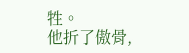牲。
他折了傲骨,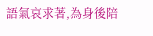語氣哀求著,為身後陪